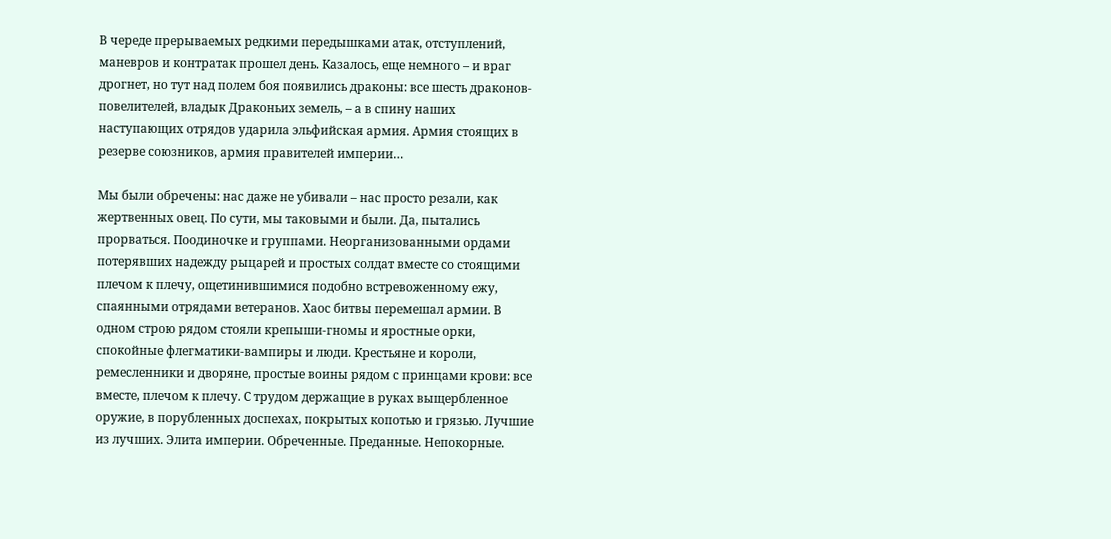В череде прерываемых редкими передышками атак, отступлений, маневров и контратак прошел день. Казалось, еще немного – и враг дрогнет, но тут над полем боя появились драконы: все шесть драконов-повелителей, владык Драконьих земель, – а в спину наших наступающих отрядов ударила эльфийская армия. Армия стоящих в резерве союзников, армия правителей империи…

Мы были обречены: нас даже не убивали – нас просто резали, как жертвенных овец. По сути, мы таковыми и были. Да, пытались прорваться. Поодиночке и группами. Неорганизованными ордами потерявших надежду рыцарей и простых солдат вместе со стоящими плечом к плечу, ощетинившимися подобно встревоженному ежу, спаянными отрядами ветеранов. Хаос битвы перемешал армии. В одном строю рядом стояли крепыши-гномы и яростные орки, спокойные флегматики-вампиры и люди. Крестьяне и короли, ремесленники и дворяне, простые воины рядом с принцами крови: все вместе, плечом к плечу. С трудом держащие в руках выщербленное оружие, в порубленных доспехах, покрытых копотью и грязью. Лучшие из лучших. Элита империи. Обреченные. Преданные. Непокорные.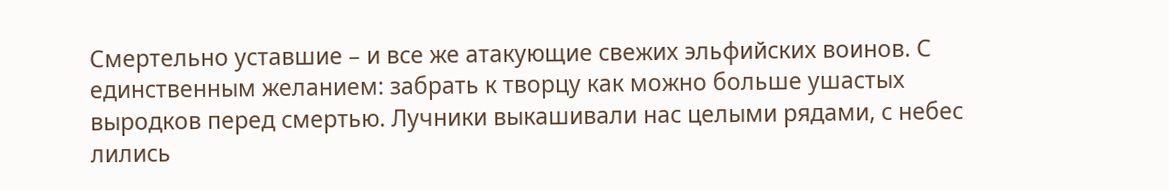Смертельно уставшие – и все же атакующие свежих эльфийских воинов. С единственным желанием: забрать к творцу как можно больше ушастых выродков перед смертью. Лучники выкашивали нас целыми рядами, с небес лились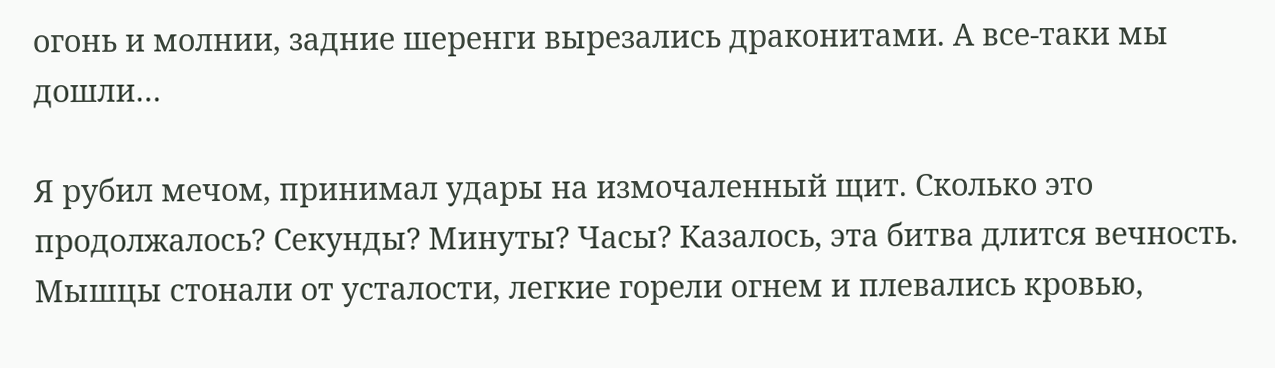огонь и молнии, задние шеренги вырезались драконитами. А все-таки мы дошли…

Я рубил мечом, принимал удары на измочаленный щит. Сколько это продолжалось? Секунды? Минуты? Часы? Казалось, эта битва длится вечность. Мышцы стонали от усталости, легкие горели огнем и плевались кровью,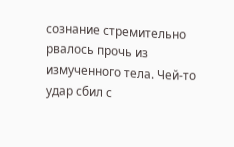сознание стремительно рвалось прочь из измученного тела. Чей-то удар сбил с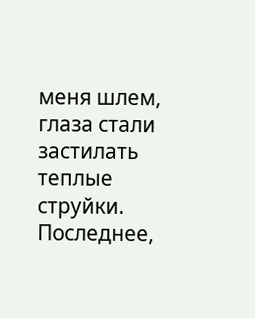меня шлем, глаза стали застилать теплые струйки. Последнее,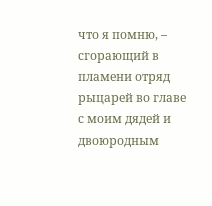что я помню, – сгорающий в пламени отряд рыцарей во главе с моим дядей и двоюродным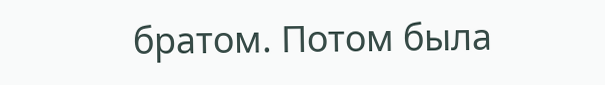братом. Потом была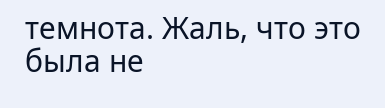темнота. Жаль, что это была не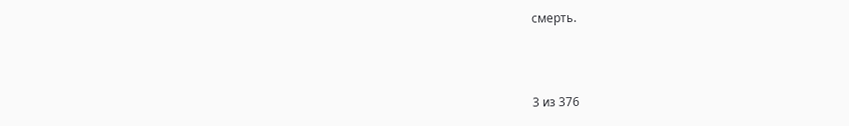смерть.



3 из 376